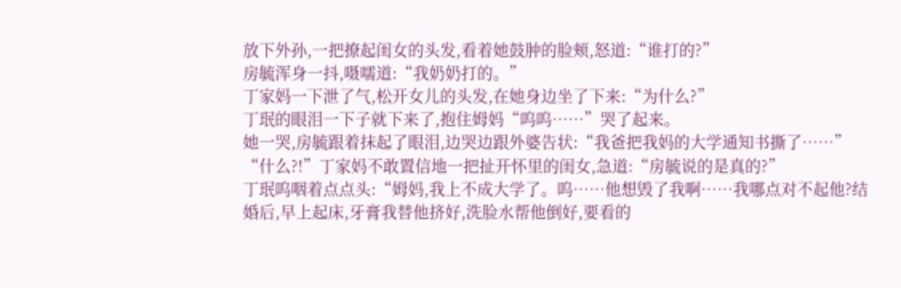放下外孙,一把撩起闺女的头发,看着她鼓肿的脸颊,怒道:“谁打的?”
房毓浑身一抖,嗫嚅道:“我奶奶打的。”
丁家妈一下泄了气,松开女儿的头发,在她身边坐了下来:“为什么?”
丁珉的眼泪一下子就下来了,抱住姆妈“呜呜……”哭了起来。
她一哭,房毓跟着抹起了眼泪,边哭边跟外婆告状:“我爸把我妈的大学通知书撕了……”
“什么?!”丁家妈不敢置信地一把扯开怀里的闺女,急道:“房毓说的是真的?”
丁珉呜咽着点点头:“姆妈,我上不成大学了。呜……他想毁了我啊……我哪点对不起他?结婚后,早上起床,牙膏我替他挤好,洗脸水帮他倒好,要看的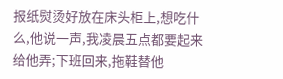报纸熨烫好放在床头柜上,想吃什么,他说一声,我凌晨五点都要起来给他弄;下班回来,拖鞋替他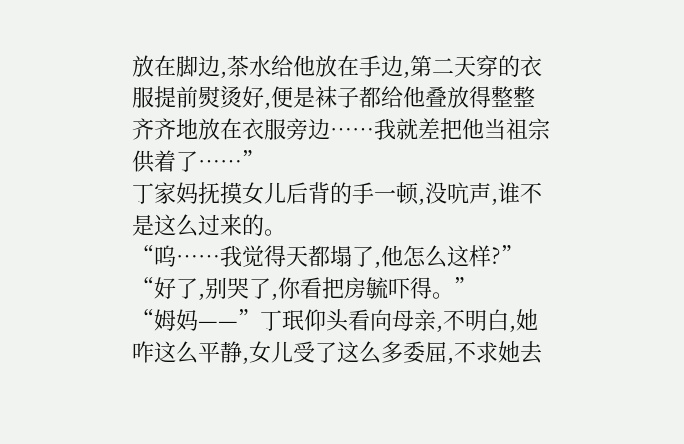放在脚边,茶水给他放在手边,第二天穿的衣服提前熨烫好,便是袜子都给他叠放得整整齐齐地放在衣服旁边……我就差把他当祖宗供着了……”
丁家妈抚摸女儿后背的手一顿,没吭声,谁不是这么过来的。
“呜……我觉得天都塌了,他怎么这样?”
“好了,别哭了,你看把房毓吓得。”
“姆妈——”丁珉仰头看向母亲,不明白,她咋这么平静,女儿受了这么多委屈,不求她去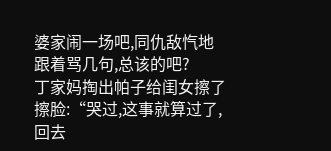婆家闹一场吧,同仇敌忾地跟着骂几句,总该的吧?
丁家妈掏出帕子给闺女擦了擦脸:“哭过,这事就算过了,回去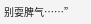别耍脾气……”